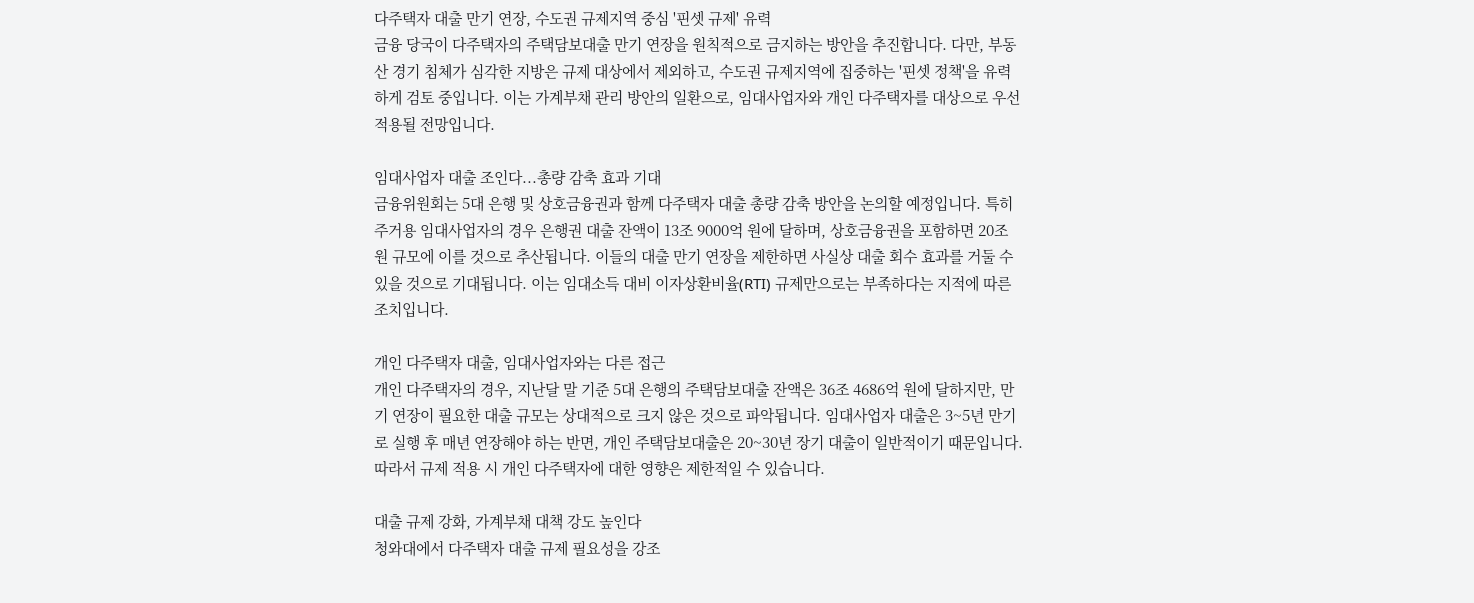다주택자 대출 만기 연장, 수도권 규제지역 중심 '핀셋 규제' 유력
금융 당국이 다주택자의 주택담보대출 만기 연장을 원칙적으로 금지하는 방안을 추진합니다. 다만, 부동산 경기 침체가 심각한 지방은 규제 대상에서 제외하고, 수도권 규제지역에 집중하는 '핀셋 정책'을 유력하게 검토 중입니다. 이는 가계부채 관리 방안의 일환으로, 임대사업자와 개인 다주택자를 대상으로 우선 적용될 전망입니다.

임대사업자 대출 조인다...총량 감축 효과 기대
금융위원회는 5대 은행 및 상호금융권과 함께 다주택자 대출 총량 감축 방안을 논의할 예정입니다. 특히 주거용 임대사업자의 경우 은행권 대출 잔액이 13조 9000억 원에 달하며, 상호금융권을 포함하면 20조 원 규모에 이를 것으로 추산됩니다. 이들의 대출 만기 연장을 제한하면 사실상 대출 회수 효과를 거둘 수 있을 것으로 기대됩니다. 이는 임대소득 대비 이자상환비율(RTI) 규제만으로는 부족하다는 지적에 따른 조치입니다.

개인 다주택자 대출, 임대사업자와는 다른 접근
개인 다주택자의 경우, 지난달 말 기준 5대 은행의 주택담보대출 잔액은 36조 4686억 원에 달하지만, 만기 연장이 필요한 대출 규모는 상대적으로 크지 않은 것으로 파악됩니다. 임대사업자 대출은 3~5년 만기로 실행 후 매년 연장해야 하는 반면, 개인 주택담보대출은 20~30년 장기 대출이 일반적이기 때문입니다. 따라서 규제 적용 시 개인 다주택자에 대한 영향은 제한적일 수 있습니다.

대출 규제 강화, 가계부채 대책 강도 높인다
청와대에서 다주택자 대출 규제 필요성을 강조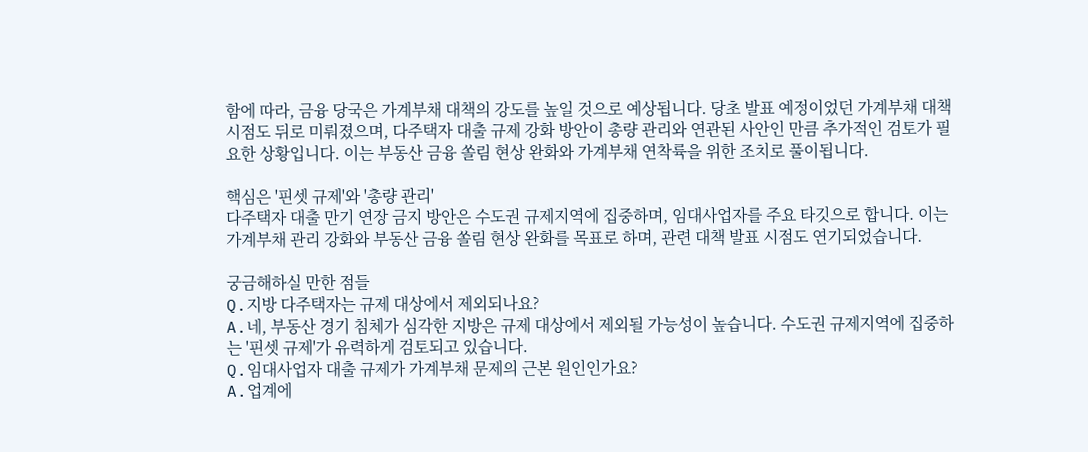함에 따라, 금융 당국은 가계부채 대책의 강도를 높일 것으로 예상됩니다. 당초 발표 예정이었던 가계부채 대책 시점도 뒤로 미뤄졌으며, 다주택자 대출 규제 강화 방안이 총량 관리와 연관된 사안인 만큼 추가적인 검토가 필요한 상황입니다. 이는 부동산 금융 쏠림 현상 완화와 가계부채 연착륙을 위한 조치로 풀이됩니다.

핵심은 '핀셋 규제'와 '총량 관리'
다주택자 대출 만기 연장 금지 방안은 수도권 규제지역에 집중하며, 임대사업자를 주요 타깃으로 합니다. 이는 가계부채 관리 강화와 부동산 금융 쏠림 현상 완화를 목표로 하며, 관련 대책 발표 시점도 연기되었습니다.

궁금해하실 만한 점들
Q.지방 다주택자는 규제 대상에서 제외되나요?
A.네, 부동산 경기 침체가 심각한 지방은 규제 대상에서 제외될 가능성이 높습니다. 수도권 규제지역에 집중하는 '핀셋 규제'가 유력하게 검토되고 있습니다.
Q.임대사업자 대출 규제가 가계부채 문제의 근본 원인인가요?
A.업계에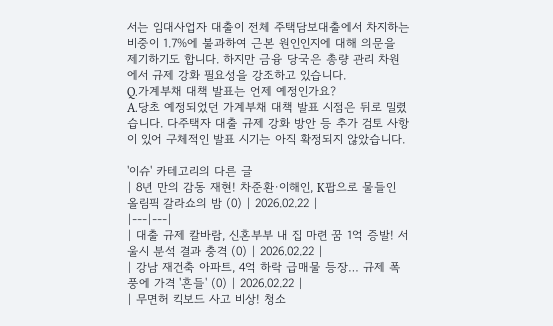서는 임대사업자 대출이 전체 주택담보대출에서 차지하는 비중이 1.7%에 불과하여 근본 원인인지에 대해 의문을 제기하기도 합니다. 하지만 금융 당국은 총량 관리 차원에서 규제 강화 필요성을 강조하고 있습니다.
Q.가계부채 대책 발표는 언제 예정인가요?
A.당초 예정되었던 가계부채 대책 발표 시점은 뒤로 밀렸습니다. 다주택자 대출 규제 강화 방안 등 추가 검토 사항이 있어 구체적인 발표 시기는 아직 확정되지 않았습니다.

'이슈' 카테고리의 다른 글
| 8년 만의 감동 재현! 차준환·이해인, K팝으로 물들인 올림픽 갈라쇼의 밤 (0) | 2026.02.22 |
|---|---|
| 대출 규제 칼바람, 신혼부부 내 집 마련 꿈 1억 증발! 서울시 분석 결과 충격 (0) | 2026.02.22 |
| 강남 재건축 아파트, 4억 하락 급매물 등장… 규제 폭풍에 가격 '흔들' (0) | 2026.02.22 |
| 무면허 킥보드 사고 비상! 청소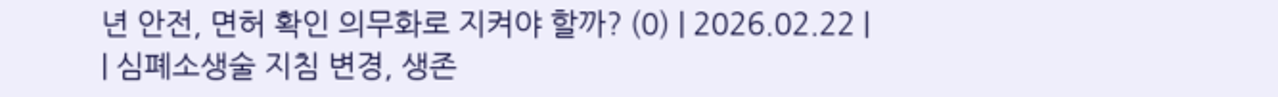년 안전, 면허 확인 의무화로 지켜야 할까? (0) | 2026.02.22 |
| 심폐소생술 지침 변경, 생존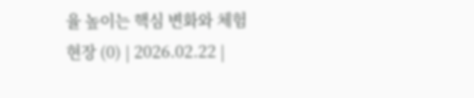율 높이는 핵심 변화와 체험 현장 (0) | 2026.02.22 |